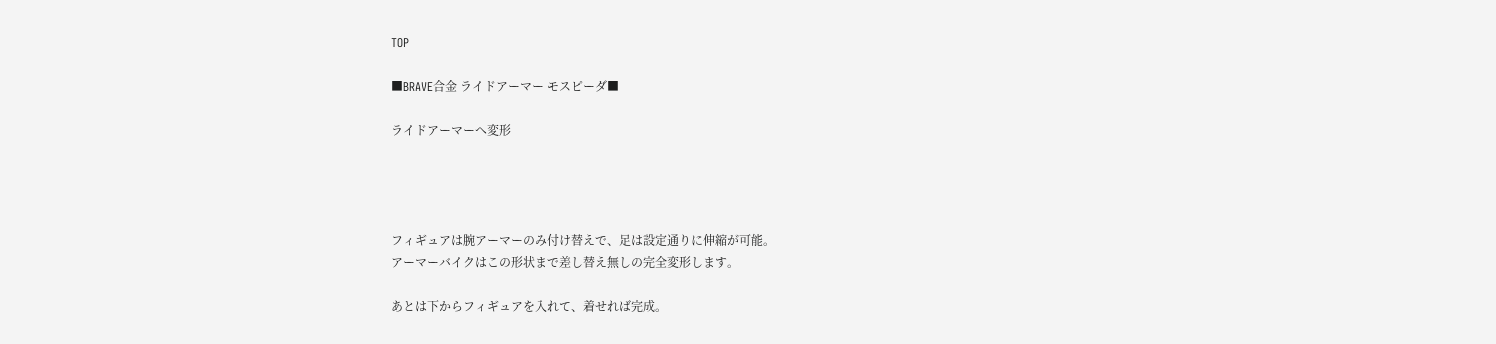TOP

■BRAVE合金 ライドアーマー モスピーダ■

ライドアーマーへ変形




フィギュアは腕アーマーのみ付け替えで、足は設定通りに伸縮が可能。
アーマーバイクはこの形状まで差し替え無しの完全変形します。

あとは下からフィギュアを入れて、着せれば完成。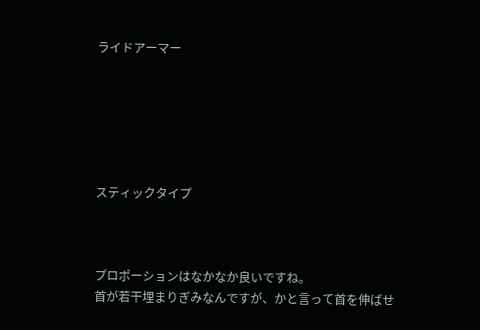ライドアーマー






スティックタイプ



プロポーションはなかなか良いですね。
首が若干埋まりぎみなんですが、かと言って首を伸ばせ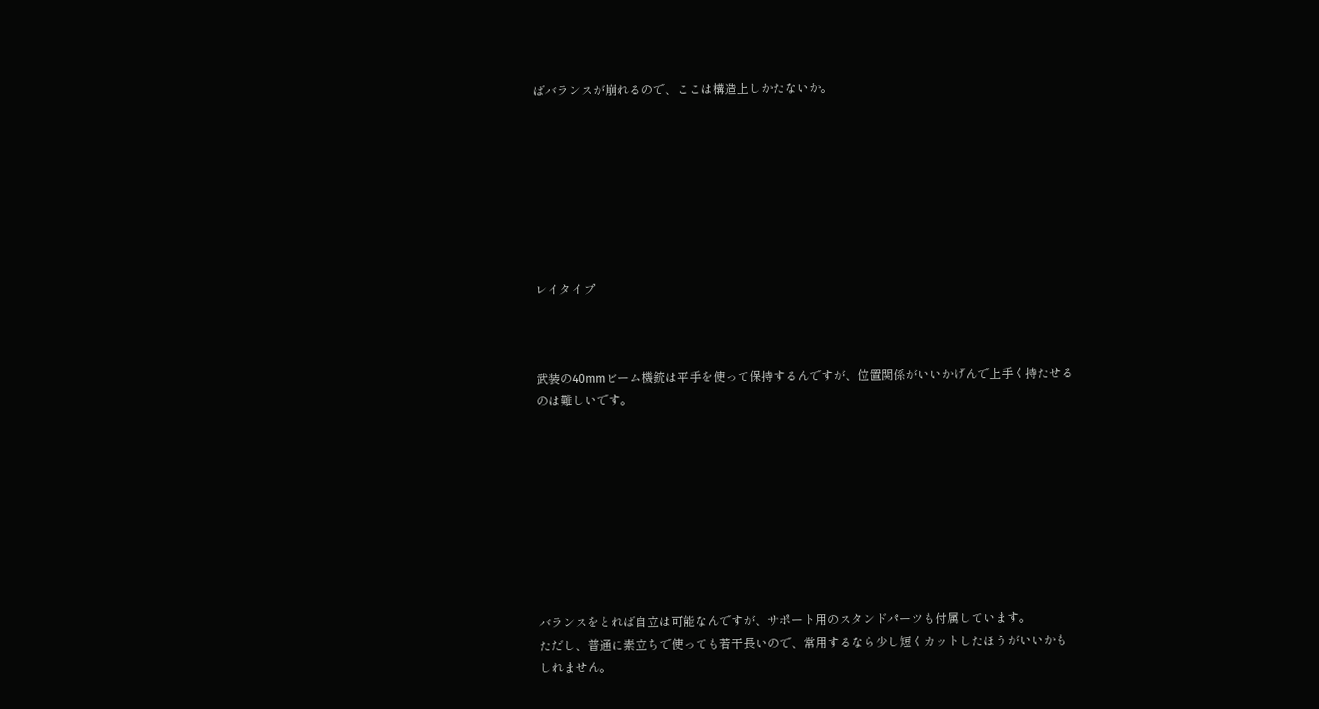ばバランスが崩れるので、ここは構造上しかたないか。








レイタイプ



武装の40mmビーム機銃は平手を使って保持するんですが、位置関係がいいかげんで上手く持たせるのは難しいです。









バランスをとれば自立は可能なんですが、サポート用のスタンドパーツも付属しています。
ただし、普通に素立ちで使っても若干長いので、常用するなら少し短くカットしたほうがいいかもしれません。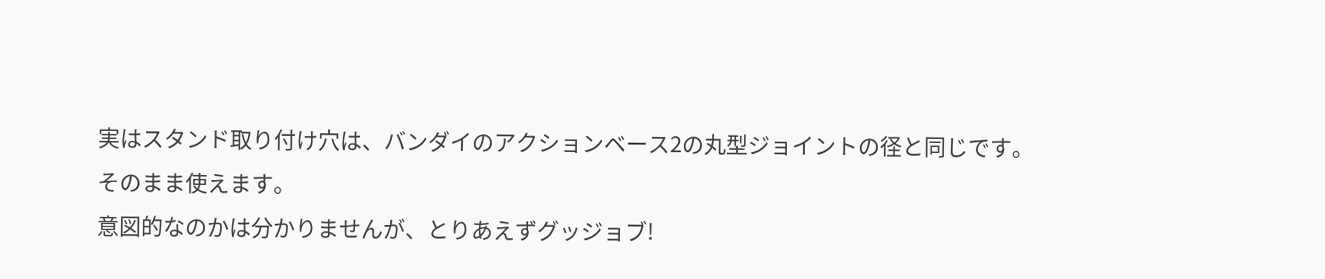実はスタンド取り付け穴は、バンダイのアクションベース2の丸型ジョイントの径と同じです。
そのまま使えます。
意図的なのかは分かりませんが、とりあえずグッジョブ!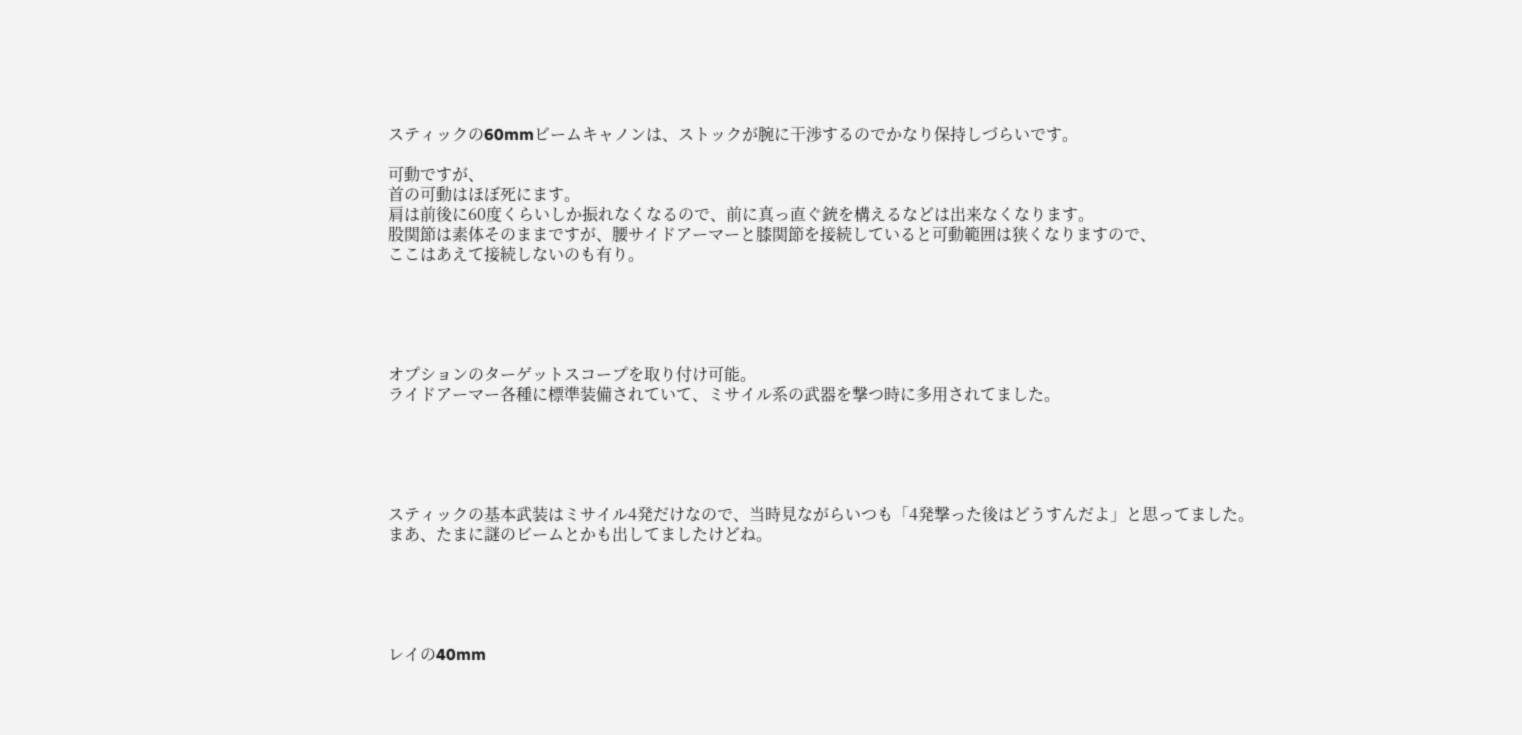スティックの60mmビームキャノンは、ストックが腕に干渉するのでかなり保持しづらいです。

可動ですが、
首の可動はほぼ死にます。
肩は前後に60度くらいしか振れなくなるので、前に真っ直ぐ銃を構えるなどは出来なくなります。
股関節は素体そのままですが、腰サイドアーマーと膝関節を接続していると可動範囲は狭くなりますので、
ここはあえて接続しないのも有り。





オプションのターゲットスコープを取り付け可能。
ライドアーマー各種に標準装備されていて、ミサイル系の武器を撃つ時に多用されてました。





スティックの基本武装はミサイル4発だけなので、当時見ながらいつも「4発撃った後はどうすんだよ」と思ってました。
まあ、たまに謎のビームとかも出してましたけどね。





レイの40mm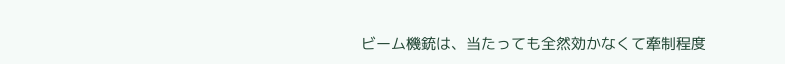ビーム機銃は、当たっても全然効かなくて牽制程度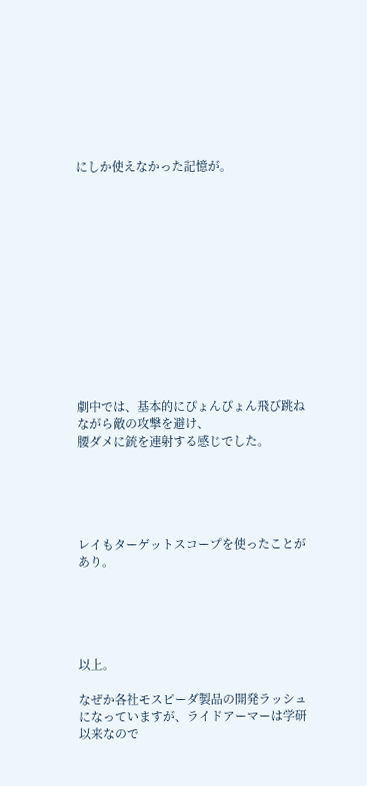にしか使えなかった記憶が。













劇中では、基本的にぴょんぴょん飛び跳ねながら敵の攻撃を避け、
腰ダメに銃を連射する感じでした。





レイもターゲットスコープを使ったことがあり。





以上。

なぜか各社モスピーダ製品の開発ラッシュになっていますが、ライドアーマーは学研以来なので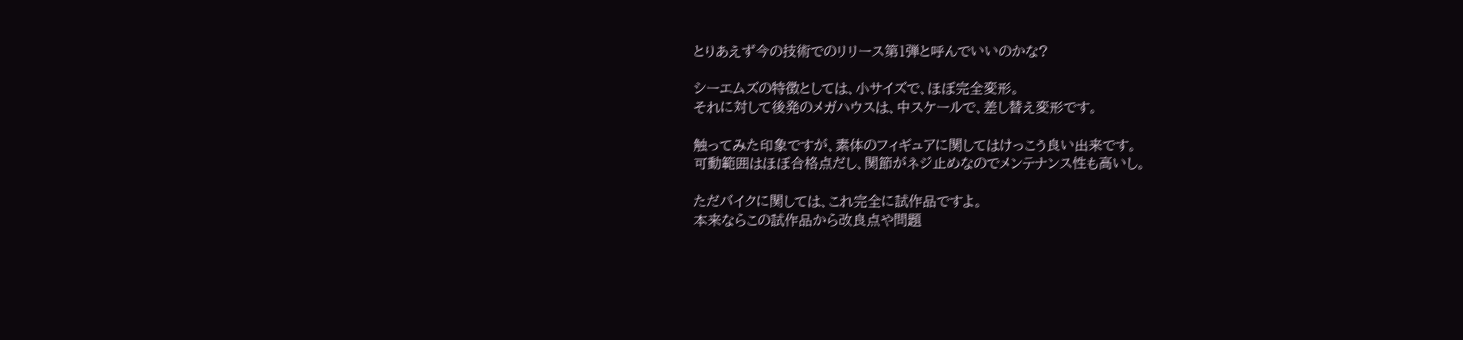とりあえず今の技術でのリリース第1弾と呼んでいいのかな?

シーエムズの特徴としては、小サイズで、ほぼ完全変形。
それに対して後発のメガハウスは、中スケールで、差し替え変形です。

触ってみた印象ですが、素体のフィギュアに関してはけっこう良い出来です。
可動範囲はほぼ合格点だし、関節がネジ止めなのでメンテナンス性も高いし。

ただバイクに関しては、これ完全に試作品ですよ。
本来ならこの試作品から改良点や問題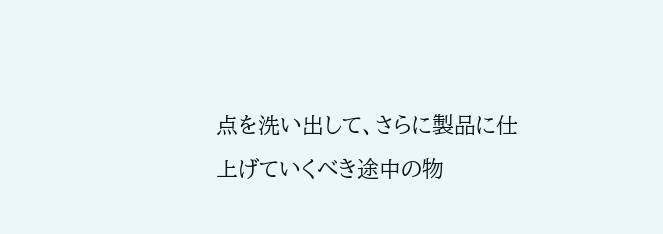点を洗い出して、さらに製品に仕上げていくべき途中の物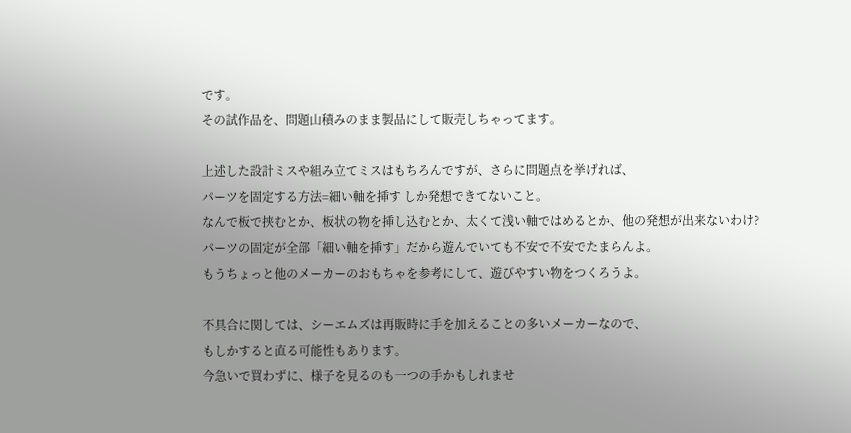です。
その試作品を、問題山積みのまま製品にして販売しちゃってます。

上述した設計ミスや組み立てミスはもちろんですが、さらに問題点を挙げれば、
パーツを固定する方法=細い軸を挿す しか発想できてないこと。
なんで板で挟むとか、板状の物を挿し込むとか、太くて浅い軸ではめるとか、他の発想が出来ないわけ?
パーツの固定が全部「細い軸を挿す」だから遊んでいても不安で不安でたまらんよ。
もうちょっと他のメーカーのおもちゃを参考にして、遊びやすい物をつくろうよ。

不具合に関しては、シーエムズは再販時に手を加えることの多いメーカーなので、
もしかすると直る可能性もあります。
今急いで買わずに、様子を見るのも一つの手かもしれませ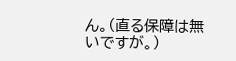ん。(直る保障は無いですが。)